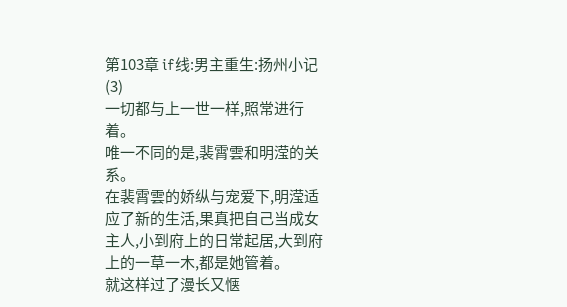第103章 if线:男主重生:扬州小记(3)
一切都与上一世一样,照常进行着。
唯一不同的是,裴霄雲和明滢的关系。
在裴霄雲的娇纵与宠爱下,明滢适应了新的生活,果真把自己当成女主人,小到府上的日常起居,大到府上的一草一木,都是她管着。
就这样过了漫长又惬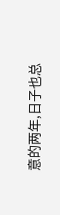意的两年,日子也总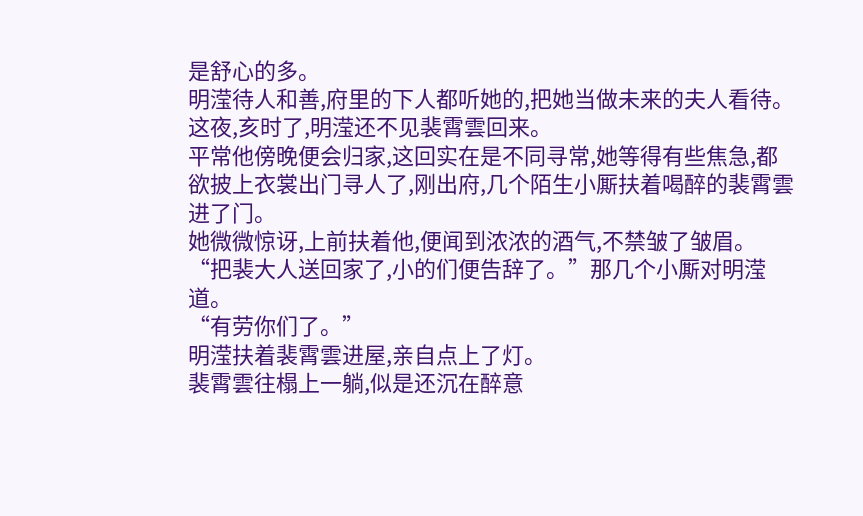是舒心的多。
明滢待人和善,府里的下人都听她的,把她当做未来的夫人看待。
这夜,亥时了,明滢还不见裴霄雲回来。
平常他傍晚便会归家,这回实在是不同寻常,她等得有些焦急,都欲披上衣裳出门寻人了,刚出府,几个陌生小厮扶着喝醉的裴霄雲进了门。
她微微惊讶,上前扶着他,便闻到浓浓的酒气,不禁皱了皱眉。
“把裴大人送回家了,小的们便告辞了。”那几个小厮对明滢道。
“有劳你们了。”
明滢扶着裴霄雲进屋,亲自点上了灯。
裴霄雲往榻上一躺,似是还沉在醉意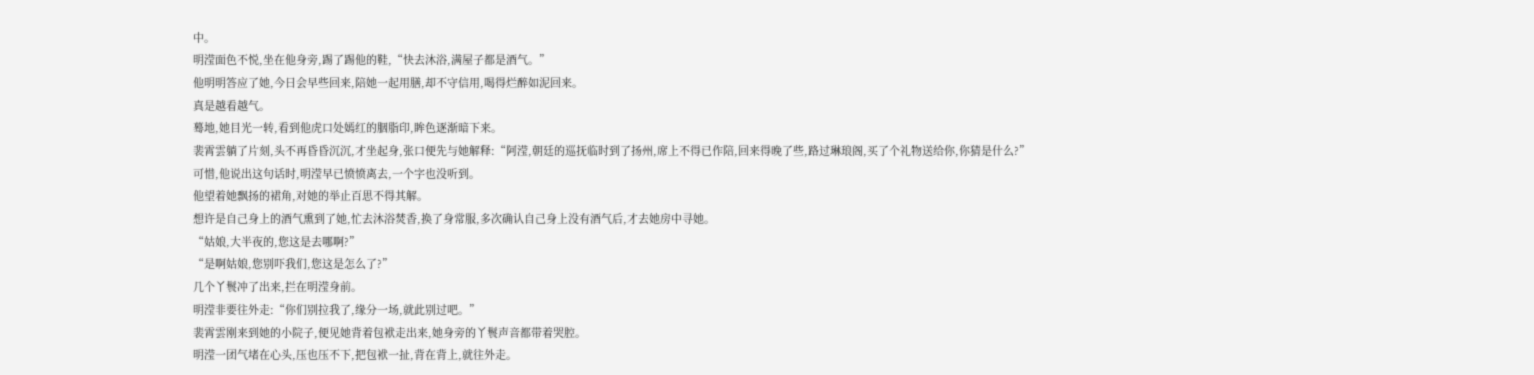中。
明滢面色不悦,坐在他身旁,踢了踢他的鞋,“快去沐浴,满屋子都是酒气。”
他明明答应了她,今日会早些回来,陪她一起用膳,却不守信用,喝得烂醉如泥回来。
真是越看越气。
蓦地,她目光一转,看到他虎口处嫣红的胭脂印,眸色逐渐暗下来。
裴霄雲躺了片刻,头不再昏昏沉沉,才坐起身,张口便先与她解释:“阿滢,朝廷的巡抚临时到了扬州,席上不得已作陪,回来得晚了些,路过琳琅阁,买了个礼物送给你,你猜是什么?”
可惜,他说出这句话时,明滢早已愤愤离去,一个字也没听到。
他望着她飘扬的裙角,对她的举止百思不得其解。
想许是自己身上的酒气熏到了她,忙去沐浴焚香,换了身常服,多次确认自己身上没有酒气后,才去她房中寻她。
“姑娘,大半夜的,您这是去哪啊?”
“是啊姑娘,您别吓我们,您这是怎么了?”
几个丫鬟冲了出来,拦在明滢身前。
明滢非要往外走:“你们别拉我了,缘分一场,就此别过吧。”
裴霄雲刚来到她的小院子,便见她背着包袱走出来,她身旁的丫鬟声音都带着哭腔。
明滢一团气堵在心头,压也压不下,把包袱一扯,背在背上,就往外走。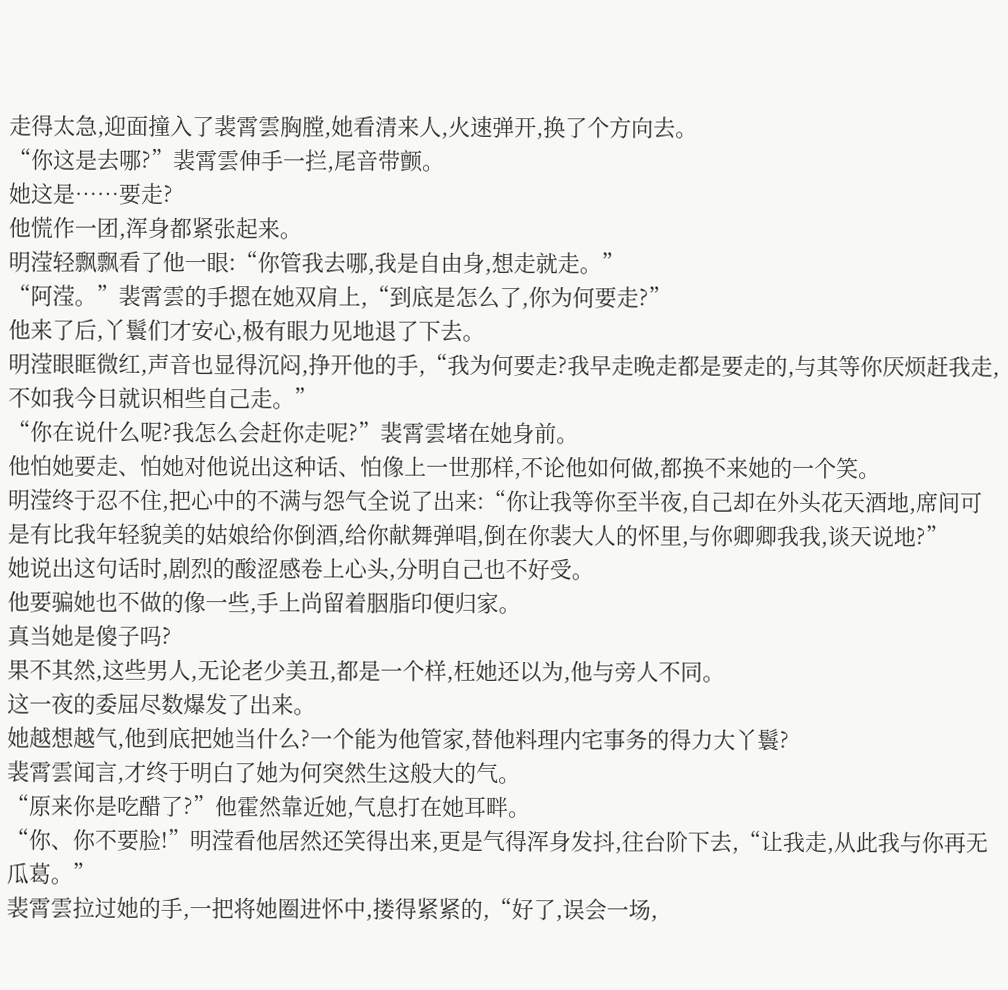走得太急,迎面撞入了裴霄雲胸膛,她看清来人,火速弹开,换了个方向去。
“你这是去哪?”裴霄雲伸手一拦,尾音带颤。
她这是……要走?
他慌作一团,浑身都紧张起来。
明滢轻飘飘看了他一眼:“你管我去哪,我是自由身,想走就走。”
“阿滢。”裴霄雲的手摁在她双肩上,“到底是怎么了,你为何要走?”
他来了后,丫鬟们才安心,极有眼力见地退了下去。
明滢眼眶微红,声音也显得沉闷,挣开他的手,“我为何要走?我早走晚走都是要走的,与其等你厌烦赶我走,不如我今日就识相些自己走。”
“你在说什么呢?我怎么会赶你走呢?”裴霄雲堵在她身前。
他怕她要走、怕她对他说出这种话、怕像上一世那样,不论他如何做,都换不来她的一个笑。
明滢终于忍不住,把心中的不满与怨气全说了出来:“你让我等你至半夜,自己却在外头花天酒地,席间可是有比我年轻貌美的姑娘给你倒酒,给你献舞弹唱,倒在你裴大人的怀里,与你卿卿我我,谈天说地?”
她说出这句话时,剧烈的酸涩感卷上心头,分明自己也不好受。
他要骗她也不做的像一些,手上尚留着胭脂印便归家。
真当她是傻子吗?
果不其然,这些男人,无论老少美丑,都是一个样,枉她还以为,他与旁人不同。
这一夜的委屈尽数爆发了出来。
她越想越气,他到底把她当什么?一个能为他管家,替他料理内宅事务的得力大丫鬟?
裴霄雲闻言,才终于明白了她为何突然生这般大的气。
“原来你是吃醋了?”他霍然靠近她,气息打在她耳畔。
“你、你不要脸!”明滢看他居然还笑得出来,更是气得浑身发抖,往台阶下去,“让我走,从此我与你再无瓜葛。”
裴霄雲拉过她的手,一把将她圈进怀中,搂得紧紧的,“好了,误会一场,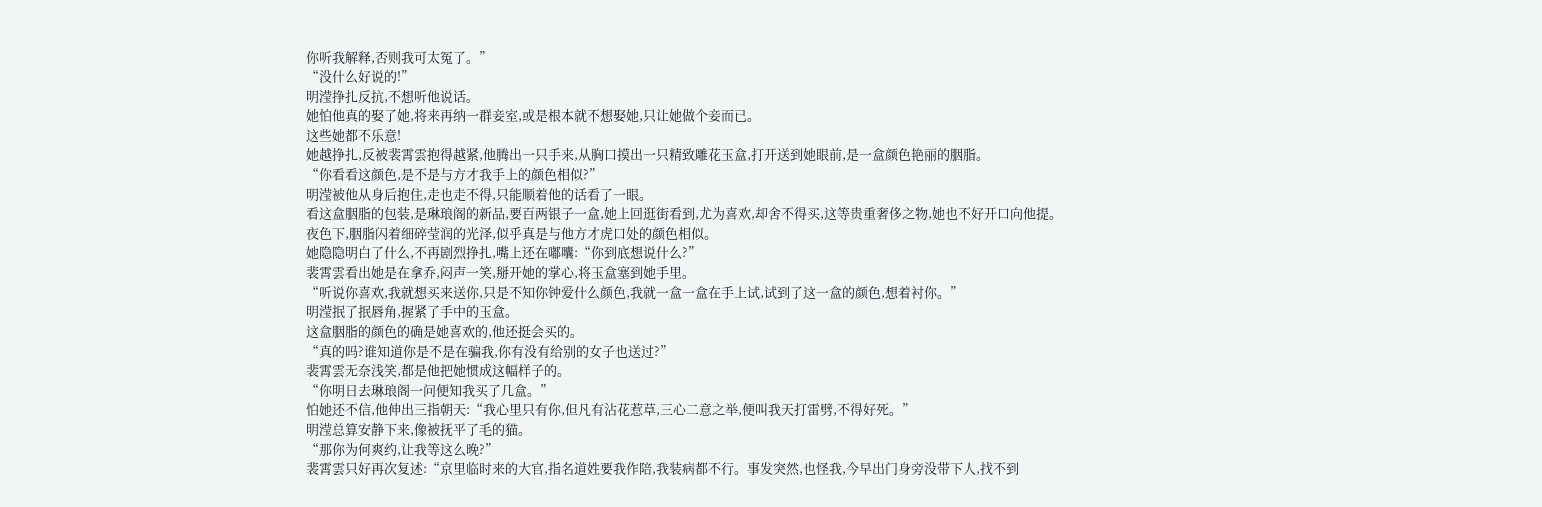你听我解释,否则我可太冤了。”
“没什么好说的!”
明滢挣扎反抗,不想听他说话。
她怕他真的娶了她,将来再纳一群妾室,或是根本就不想娶她,只让她做个妾而已。
这些她都不乐意!
她越挣扎,反被裴霄雲抱得越紧,他腾出一只手来,从胸口摸出一只精致雕花玉盒,打开送到她眼前,是一盒颜色艳丽的胭脂。
“你看看这颜色,是不是与方才我手上的颜色相似?”
明滢被他从身后抱住,走也走不得,只能顺着他的话看了一眼。
看这盒胭脂的包装,是琳琅阁的新品,要百两银子一盒,她上回逛街看到,尤为喜欢,却舍不得买,这等贵重奢侈之物,她也不好开口向他提。
夜色下,胭脂闪着细碎莹润的光泽,似乎真是与他方才虎口处的颜色相似。
她隐隐明白了什么,不再剧烈挣扎,嘴上还在嘟囔:“你到底想说什么?”
裴霄雲看出她是在拿乔,闷声一笑,掰开她的掌心,将玉盒塞到她手里。
“听说你喜欢,我就想买来送你,只是不知你钟爱什么颜色,我就一盒一盒在手上试,试到了这一盒的颜色,想着衬你。”
明滢抿了抿唇角,握紧了手中的玉盒。
这盒胭脂的颜色的确是她喜欢的,他还挺会买的。
“真的吗?谁知道你是不是在骗我,你有没有给别的女子也送过?”
裴霄雲无奈浅笑,都是他把她惯成这幅样子的。
“你明日去琳琅阁一问便知我买了几盒。”
怕她还不信,他伸出三指朝天:“我心里只有你,但凡有沾花惹草,三心二意之举,便叫我天打雷劈,不得好死。”
明滢总算安静下来,像被抚平了毛的猫。
“那你为何爽约,让我等这么晚?”
裴霄雲只好再次复述:“京里临时来的大官,指名道姓要我作陪,我装病都不行。事发突然,也怪我,今早出门身旁没带下人,找不到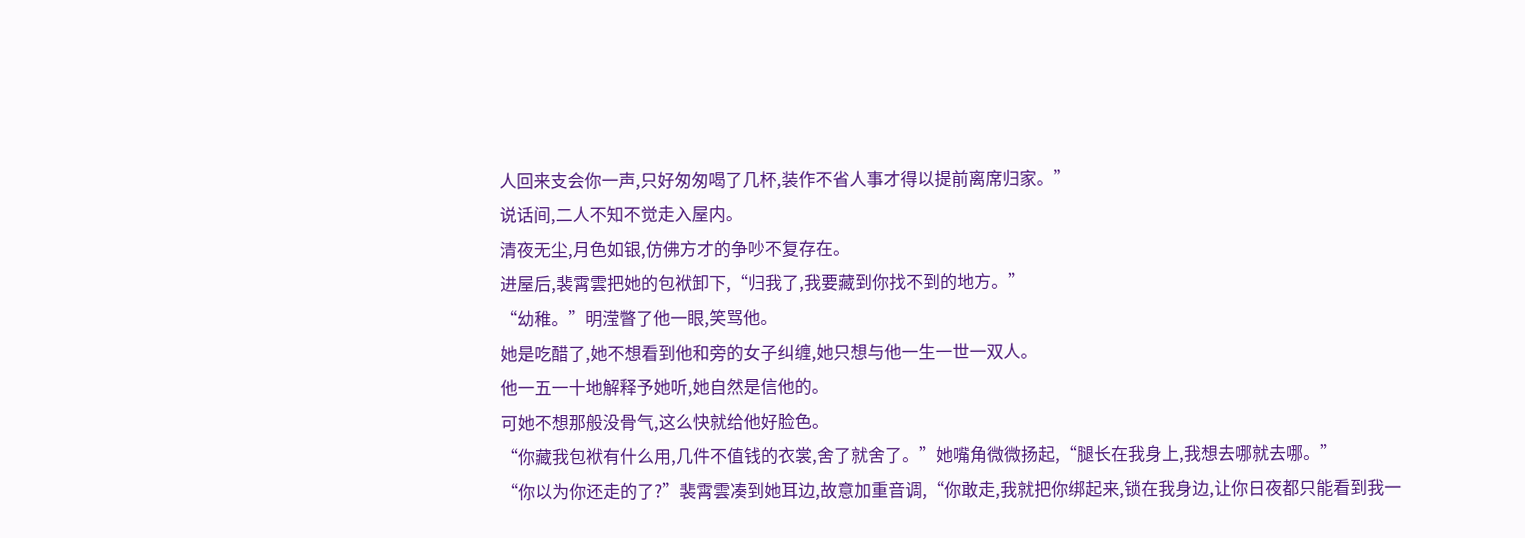人回来支会你一声,只好匆匆喝了几杯,装作不省人事才得以提前离席归家。”
说话间,二人不知不觉走入屋内。
清夜无尘,月色如银,仿佛方才的争吵不复存在。
进屋后,裴霄雲把她的包袱卸下,“归我了,我要藏到你找不到的地方。”
“幼稚。”明滢瞥了他一眼,笑骂他。
她是吃醋了,她不想看到他和旁的女子纠缠,她只想与他一生一世一双人。
他一五一十地解释予她听,她自然是信他的。
可她不想那般没骨气,这么快就给他好脸色。
“你藏我包袱有什么用,几件不值钱的衣裳,舍了就舍了。”她嘴角微微扬起,“腿长在我身上,我想去哪就去哪。”
“你以为你还走的了?”裴霄雲凑到她耳边,故意加重音调,“你敢走,我就把你绑起来,锁在我身边,让你日夜都只能看到我一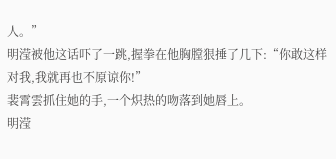人。”
明滢被他这话吓了一跳,握拳在他胸膛狠捶了几下:“你敢这样对我,我就再也不原谅你!”
裴霄雲抓住她的手,一个炽热的吻落到她唇上。
明滢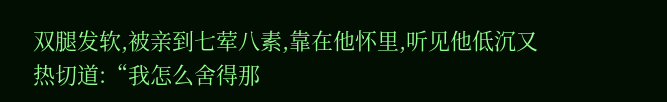双腿发软,被亲到七荤八素,靠在他怀里,听见他低沉又热切道:“我怎么舍得那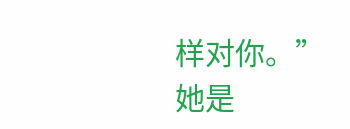样对你。”
她是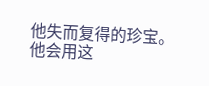他失而复得的珍宝。
他会用这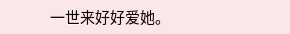一世来好好爱她。